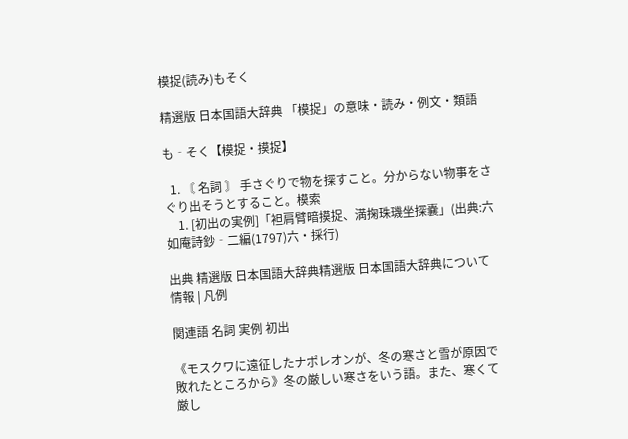模捉(読み)もそく

精選版 日本国語大辞典 「模捉」の意味・読み・例文・類語

も‐そく【模捉・摸捉】

  1. 〘 名詞 〙 手さぐりで物を探すこと。分からない物事をさぐり出そうとすること。模索
    1. [初出の実例]「袒肩臂暗摸捉、満掬珠璣坐探嚢」(出典:六如庵詩鈔‐二編(1797)六・採行)

出典 精選版 日本国語大辞典精選版 日本国語大辞典について 情報 | 凡例

関連語 名詞 実例 初出

《モスクワに遠征したナポレオンが、冬の寒さと雪が原因で敗れたところから》冬の厳しい寒さをいう語。また、寒くて厳し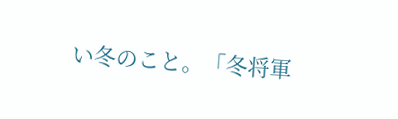い冬のこと。「冬将軍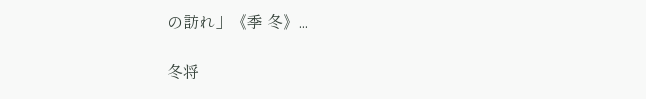の訪れ」《季 冬》...

冬将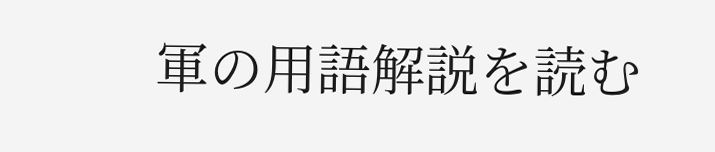軍の用語解説を読む